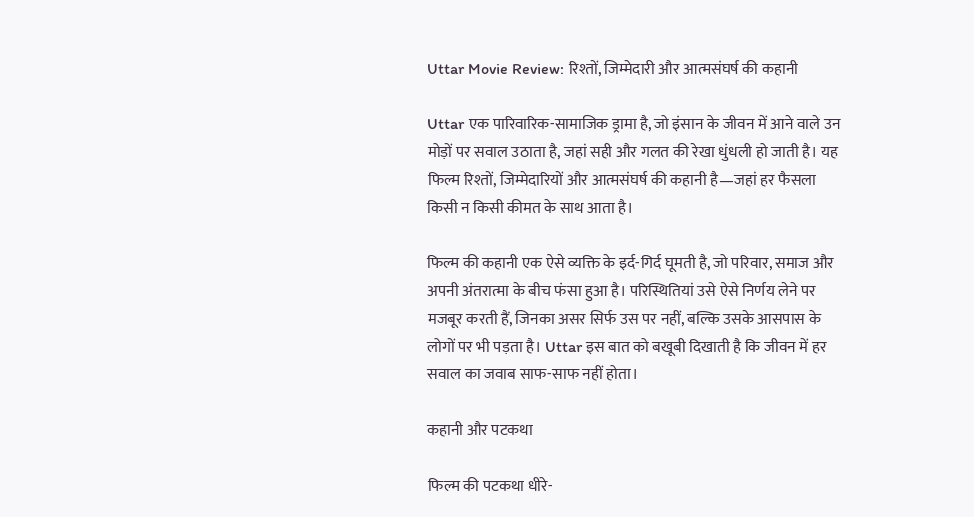Uttar Movie Review: रिश्तों, जिम्मेदारी और आत्मसंघर्ष की कहानी

Uttar एक पारिवारिक-सामाजिक ड्रामा है, जो इंसान के जीवन में आने वाले उन मोड़ों पर सवाल उठाता है, जहां सही और गलत की रेखा धुंधली हो जाती है। यह फिल्म रिश्तों, जिम्मेदारियों और आत्मसंघर्ष की कहानी है—जहां हर फैसला किसी न किसी कीमत के साथ आता है।

फिल्म की कहानी एक ऐसे व्यक्ति के इर्द-गिर्द घूमती है, जो परिवार, समाज और अपनी अंतरात्मा के बीच फंसा हुआ है। परिस्थितियां उसे ऐसे निर्णय लेने पर मजबूर करती हैं, जिनका असर सिर्फ उस पर नहीं, बल्कि उसके आसपास के लोगों पर भी पड़ता है। Uttar इस बात को बखूबी दिखाती है कि जीवन में हर सवाल का जवाब साफ-साफ नहीं होता।

कहानी और पटकथा

फिल्म की पटकथा धीरे-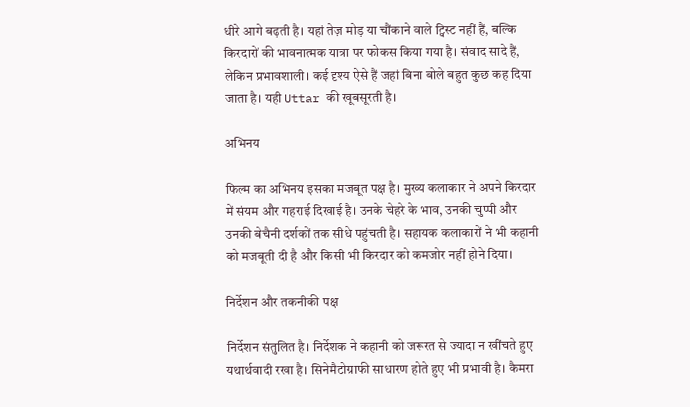धीरे आगे बढ़ती है। यहां तेज़ मोड़ या चौंकाने वाले ट्विस्ट नहीं हैं, बल्कि किरदारों की भावनात्मक यात्रा पर फोकस किया गया है। संवाद सादे हैं, लेकिन प्रभावशाली। कई दृश्य ऐसे हैं जहां बिना बोले बहुत कुछ कह दिया जाता है। यही Uttar की खूबसूरती है।

अभिनय

फिल्म का अभिनय इसका मजबूत पक्ष है। मुख्य कलाकार ने अपने किरदार में संयम और गहराई दिखाई है। उनके चेहरे के भाव, उनकी चुप्पी और उनकी बेचैनी दर्शकों तक सीधे पहुंचती है। सहायक कलाकारों ने भी कहानी को मजबूती दी है और किसी भी किरदार को कमजोर नहीं होने दिया।

निर्देशन और तकनीकी पक्ष

निर्देशन संतुलित है। निर्देशक ने कहानी को जरूरत से ज्यादा न खींचते हुए यथार्थवादी रखा है। सिनेमैटोग्राफी साधारण होते हुए भी प्रभावी है। कैमरा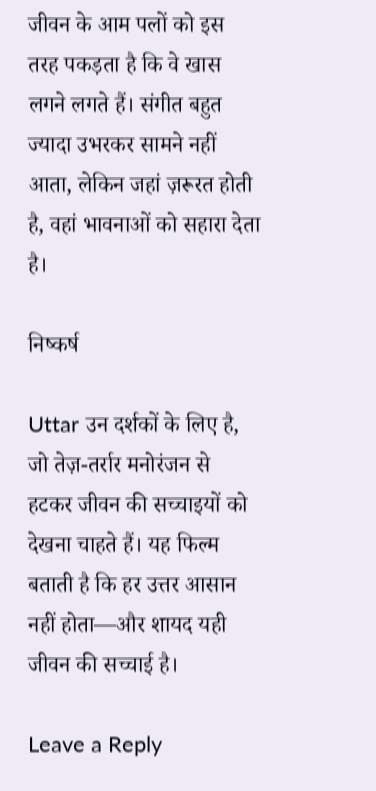जीवन के आम पलों को इस तरह पकड़ता है कि वे खास लगने लगते हैं। संगीत बहुत ज्यादा उभरकर सामने नहीं आता, लेकिन जहां ज़रूरत होती है, वहां भावनाओं को सहारा देता है।

निष्कर्ष

Uttar उन दर्शकों के लिए है, जो तेज़-तर्रार मनोरंजन से हटकर जीवन की सच्चाइयों को देखना चाहते हैं। यह फिल्म बताती है कि हर उत्तर आसान नहीं होता—और शायद यही जीवन की सच्चाई है।

Leave a Reply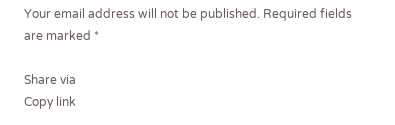Your email address will not be published. Required fields are marked *

Share via
Copy link